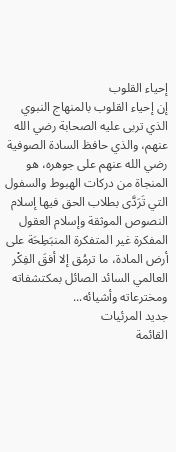إحياء القلوب
إن إحياء القلوب بالمنهاج النبوي الذي تربى عليه الصحابة رضي الله عنهم، والذي حافظ السادة الصوفية رضي الله عنهم على جوهره، هو المنجاة من دركات الهبوط والسفول التي تَرَدَّى بطلاب الحق فيها إسلام النصوص الموثقة وإسلام العقول المفكرة غير المتفكرة المنبَطِحَة على أرض المادة، ما ترمُق إلا أفقَ الفِكْر العالمي السائد الصائل بمكتشفاته ومخترعاته وأشيائه...
جديد المرئيات
القائمة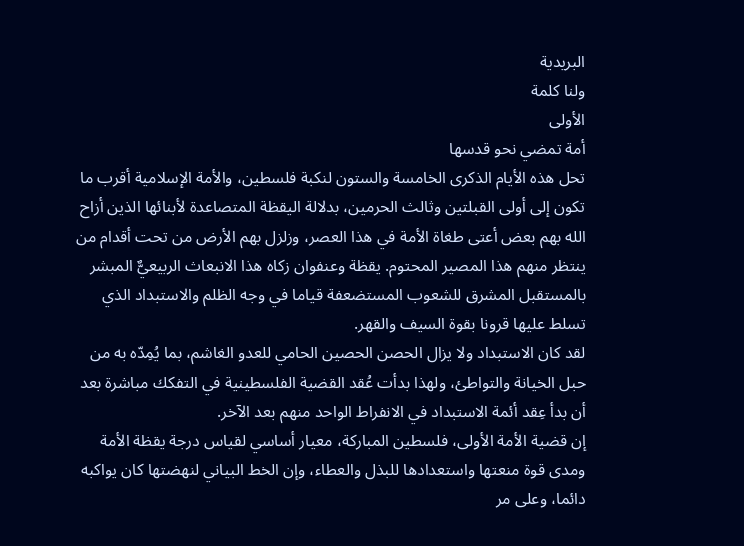البريدية
ولنا كلمة
الأولى
أمة تمضي نحو قدسها
تحل هذه الأيام الذكرى الخامسة والستون لنكبة فلسطين، والأمة الإسلامية أقرب ما تكون إلى أولى القبلتين وثالث الحرمين، بدلالة اليقظة المتصاعدة لأبنائها الذين أزاح الله بهم بعض أعتى طغاة الأمة في هذا العصر، وزلزل بهم الأرض من تحت أقدام من ينتظر منهم هذا المصير المحتوم. يقظة وعنفوان زكاه هذا الانبعاث الربيعيٌّ المبشر بالمستقبل المشرق للشعوب المستضعفة قياما في وجه الظلم والاستبداد الذي تسلط عليها قرونا بقوة السيف والقهر.
لقد كان الاستبداد ولا يزال الحصن الحصين الحامي للعدو الغاشم، بما يُمِدّه به من حبل الخيانة والتواطئ، ولهذا بدأت عُقد القضية الفلسطينية في التفكك مباشرة بعد أن بدأ عِقد أئمة الاستبداد في الانفراط الواحد منهم بعد الآخر.
إن قضية الأمة الأولى، فلسطين المباركة، معيار أساسي لقياس درجة يقظة الأمة ومدى قوة منعتها واستعدادها للبذل والعطاء، وإن الخط البياني لنهضتها كان يواكبه دائما، وعلى مر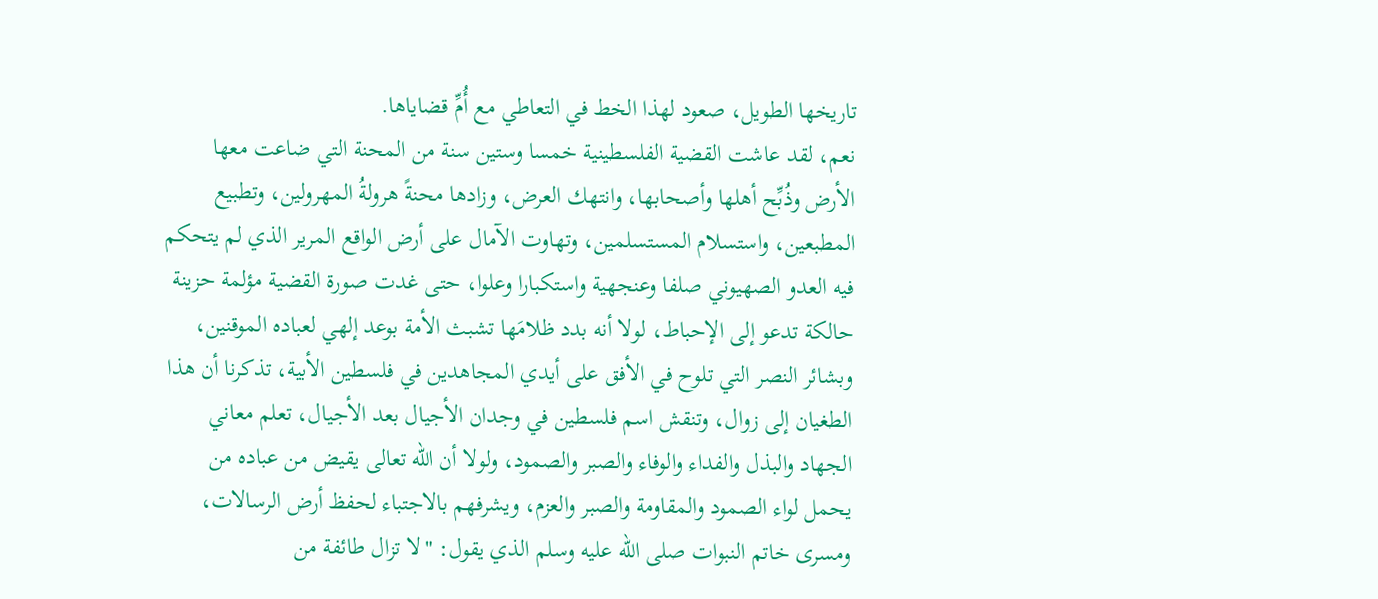تاريخها الطويل، صعود لهذا الخط في التعاطي مع أُمِّ قضاياها.
نعم، لقد عاشت القضية الفلسطينية خمسا وستين سنة من المحنة التي ضاعت معها الأرض وذُبِّح أهلها وأصحابها، وانتهك العرض، وزادها محنةً هرولةُ المهرولين، وتطبيع المطبعين، واستسلام المستسلمين، وتهاوت الآمال على أرض الواقع المرير الذي لم يتحكم فيه العدو الصهيوني صلفا وعنجهية واستكبارا وعلوا، حتى غدت صورة القضية مؤلمة حزينة حالكة تدعو إلى الإحباط، لولا أنه بدد ظلامَها تشبث الأمة بوعد إلهي لعباده الموقنين، وبشائر النصر التي تلوح في الأفق على أيدي المجاهدين في فلسطين الأبية، تذكرنا أن هذا الطغيان إلى زوال، وتنقش اسم فلسطين في وجدان الأجيال بعد الأجيال، تعلم معاني الجهاد والبذل والفداء والوفاء والصبر والصمود، ولولا أن الله تعالى يقيض من عباده من يحمل لواء الصمود والمقاومة والصبر والعزم، ويشرفهم بالاجتباء لحفظ أرض الرسالات، ومسرى خاتم النبوات صلى الله عليه وسلم الذي يقول: "لا تزال طائفة من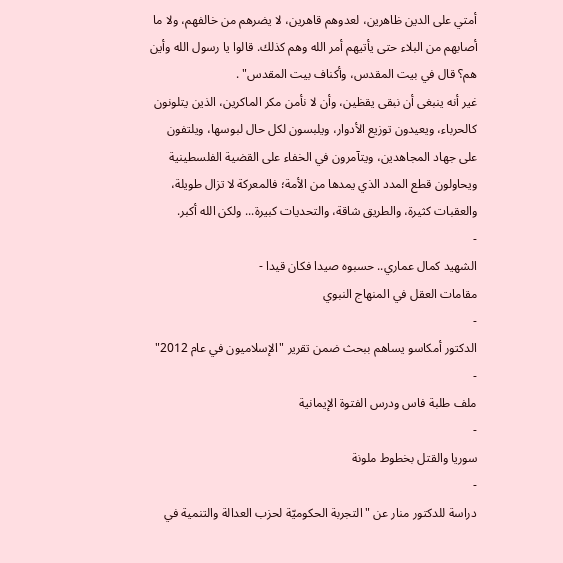أمتي على الدين ظاهرين، لعدوهم قاهرين، لا يضرهم من خالفهم، ولا ما أصابهم من البلاء حتى يأتيهم أمر الله وهم كذلك. قالوا يا رسول الله وأين هم؟ قال في بيت المقدس، وأكناف بيت المقدس" .
غير أنه ينبغى أن نبقى يقظين، وأن لا نأمن مكر الماكرين، الذين يتلونون كالحرباء، ويعيدون توزيع الأدوار، ويلبسون لكل حال لبوسها، ويلتفون على جهاد المجاهدين، ويتآمرون في الخفاء على القضية الفلسطينية ويحاولون قطع المدد الذي يمدها من الأمة؛ فالمعركة لا تزال طويلة، والعقبات كثيرة، والطريق شاقة، والتحديات كبيرة... ولكن الله أكبر.
-
الشهيد كمال عماري.. حسبوه صيدا فكان قيدا -
مقامات العقل في المنهاج النبوي
-
الدكتور أمكاسو يساهم ببحث ضمن تقرير "الإسلاميون في عام 2012"
-
ملف طلبة فاس ودرس الفتوة الإيمانية
-
سوريا والقتل بخطوط ملونة
-
دراسة للدكتور منار عن "التجربة الحكوميّة لحزب العدالة والتنمية في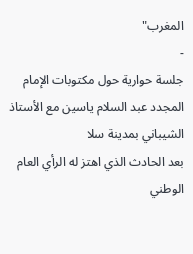المغرب"
-
جلسة حوارية حول مكتوبات الإمام المجدد عبد السلام ياسين مع الأستاذ الشيباني بمدينة سلا
بعد الحادث الذي اهتز له الرأي العام الوطني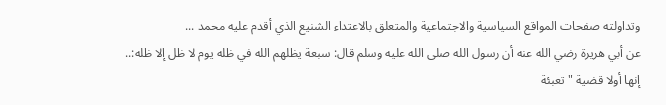وتداولته صفحات المواقع السياسية والاجتماعية والمتعلق بالاعتداء الشنيع الذي أقدم عليه محمد ...
عن أبي هريرة رضي الله عنه أن رسول الله صلى الله عليه وسلم قال: سبعة يظلهم الله في ظله يوم لا ظل إلا ظله:..
إنها أولا قضية "تعبئة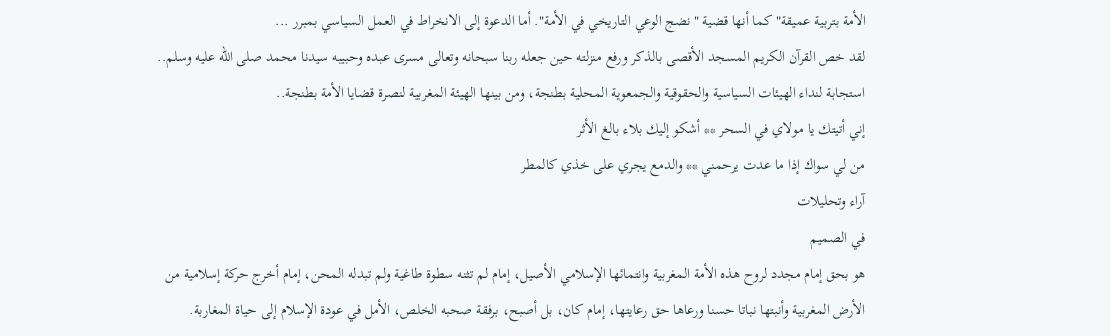الأمة بتربية عميقة" كما أنها قضية "نضج الوعي التاريخي في الأمة". أما الدعوة إلى الانخراط في العمل السياسي بمبرر ...
لقد خص القرآن الكريم المسجد الأقصى بالذكر ورفع منزلته حين جعله ربنا سبحانه وتعالى مسرى عبده وحبيبه سيدنا محمد صلى الله عليه وسلم..
استجابة لنداء الهيئات السياسية والحقوقية والجمعوية المحلية بطنجة، ومن بينها الهيئة المغربية لنصرة قضايا الأمة بطنجة..
إني أتيتك يا مولاي في السحر ** أشكو إليك بلاء بالغ الأثر
من لي سواك إذا ما عدت يرحمني ** والدمع يجري على خذي كالمطر
آراء وتحليلات
في الصميم
هو بحق إمام مجدد لروح هذه الأمة المغربية وانتمائها الإسلامي الأصيل، إمام لم تثنه سطوة طاغية ولم تبدله المحن، إمام أخرج حركة إسلامية من الأرض المغربية وأنبتها نباتا حسنا ورعاها حق رعايتها، إمام كان، بل أصبح، برفقة صحبه الخلص، الأمل في عودة الإسلام إلى حياة المغاربة.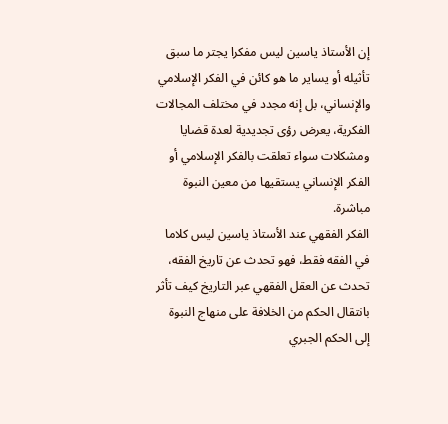إن الأستاذ ياسين ليس مفكرا يجتر ما سبق تأثيله أو يساير ما هو كائن في الفكر الإسلامي والإنساني، بل إنه مجدد في مختلف المجالات الفكرية، يعرض رؤى تجديدية لعدة قضايا ومشكلات سواء تعلقت بالفكر الإسلامي أو الفكر الإنساني يستقيها من معين النبوة مباشرة.
الفكر الفقهي عند الأستاذ ياسين ليس كلاما في الفقه فقط، فهو تحدث عن تاريخ الفقه، تحدث عن العقل الفقهي عبر التاريخ كيف تأثر بانتقال الحكم من الخلافة على منهاج النبوة إلى الحكم الجبري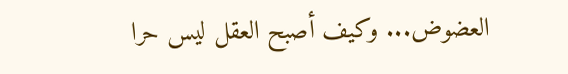العضوض... وكيف أصبح العقل ليس حرا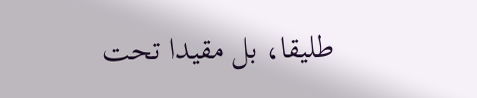طليقا، بل مقيدا تحت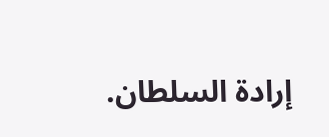إرادة السلطان.